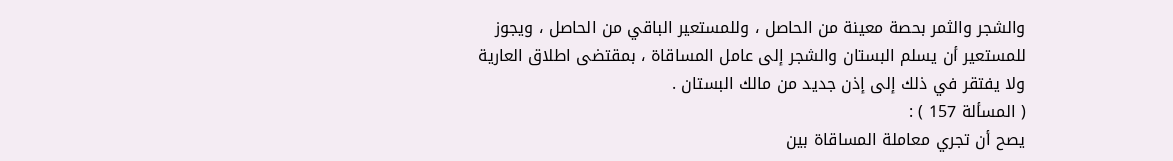والشجر والثمر بحصة معينة من الحاصل ، وللمستعير الباقي من الحاصل ، ويجوز
للمستعير أن يسلم البستان والشجر إلى عامل المساقاة ، بمقتضى اطلاق العارية
ولا يفتقر في ذلك إلى إذن جديد من مالك البستان .
( المسألة 157 ) :
يصح أن تجري معاملة المساقاة بين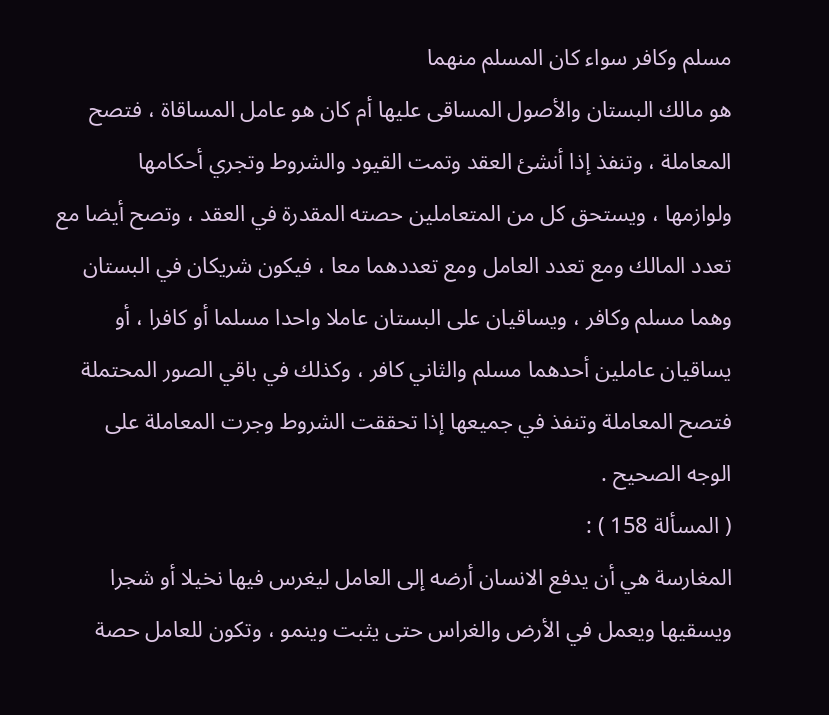مسلم وكافر سواء كان المسلم منهما
هو مالك البستان والأصول المساقى عليها أم كان هو عامل المساقاة ، فتصح
المعاملة ، وتنفذ إذا أنشئ العقد وتمت القيود والشروط وتجري أحكامها
ولوازمها ، ويستحق كل من المتعاملين حصته المقدرة في العقد ، وتصح أيضا مع
تعدد المالك ومع تعدد العامل ومع تعددهما معا ، فيكون شريكان في البستان
وهما مسلم وكافر ، ويساقيان على البستان عاملا واحدا مسلما أو كافرا ، أو
يساقيان عاملين أحدهما مسلم والثاني كافر ، وكذلك في باقي الصور المحتملة
فتصح المعاملة وتنفذ في جميعها إذا تحققت الشروط وجرت المعاملة على
الوجه الصحيح .
( المسألة 158 ) :
المغارسة هي أن يدفع الانسان أرضه إلى العامل ليغرس فيها نخيلا أو شجرا
ويسقيها ويعمل في الأرض والغراس حتى يثبت وينمو ، وتكون للعامل حصة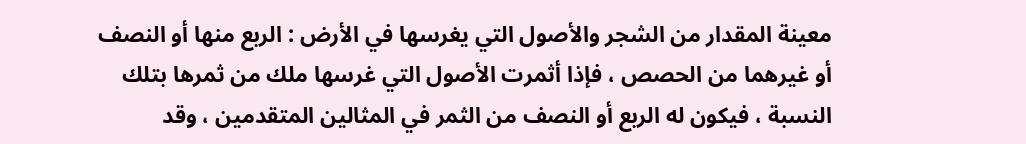معينة المقدار من الشجر والأصول التي يغرسها في الأرض : الربع منها أو النصف
أو غيرهما من الحصص ، فإذا أثمرت الأصول التي غرسها ملك من ثمرها بتلك
النسبة ، فيكون له الربع أو النصف من الثمر في المثالين المتقدمين ، وقد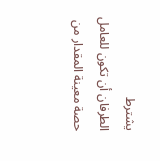يشترط
الطرفان أن تكون للعامل حصة معينة المقدار من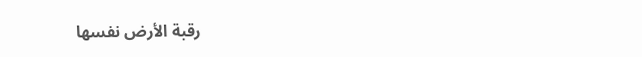رقبة الأرض نفسها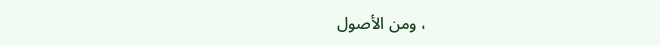، ومن الأصول